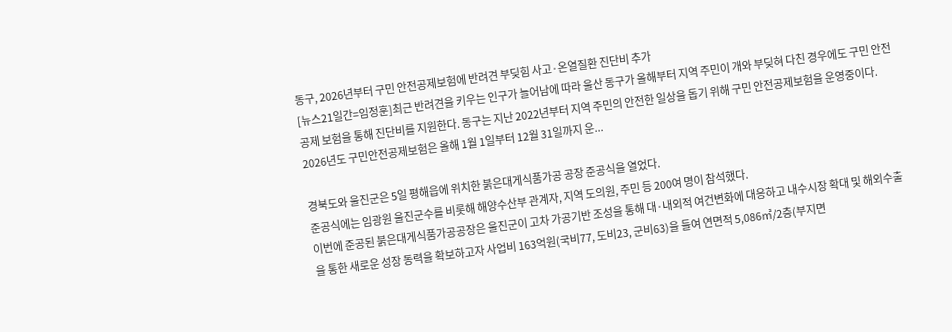동구, 2026년부터 구민 안전공제보험에 반려견 부딪힘 사고·온열질환 진단비 추가
[뉴스21일간=임정훈]최근 반려견을 키우는 인구가 늘어남에 따라 울산 동구가 올해부터 지역 주민이 개와 부딪혀 다친 경우에도 구민 안전공제 보험을 통해 진단비를 지원한다. 동구는 지난 2022년부터 지역 주민의 안전한 일상을 돕기 위해 구민 안전공제보험을 운영중이다. 2026년도 구민안전공제보험은 올해 1월 1일부터 12월 31일까지 운...

경북도와 울진군은 5일 평해읍에 위치한 붉은대게식품가공 공장 준공식을 열었다.
준공식에는 임광원 울진군수를 비롯해 해양수산부 관계자, 지역 도의원, 주민 등 200여 명이 참석했다.
이번에 준공된 붉은대게식품가공공장은 울진군이 고차 가공기반 조성을 통해 대·내외적 여건변화에 대응하고 내수시장 확대 및 해외수출을 통한 새로운 성장 동력을 확보하고자 사업비 163억원(국비77, 도비23, 군비63)을 들여 연면적 5,086㎡/2층(부지면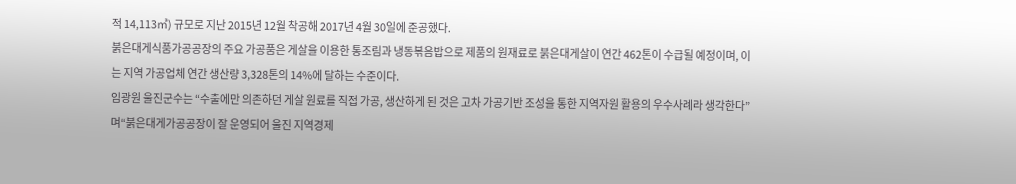적 14,113㎡) 규모로 지난 2015년 12월 착공해 2017년 4월 30일에 준공했다.
붉은대게식품가공공장의 주요 가공품은 게살을 이용한 통조림과 냉동볶음밥으로 제품의 원재료로 붉은대게살이 연간 462톤이 수급될 예정이며, 이는 지역 가공업체 연간 생산량 3,328톤의 14%에 달하는 수준이다.
임광원 울진군수는 “수출에만 의존하던 게살 원료를 직접 가공, 생산하게 된 것은 고차 가공기반 조성을 통한 지역자원 활용의 우수사례라 생각한다”며“붉은대게가공공장이 잘 운영되어 울진 지역경제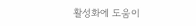활성화에 도움이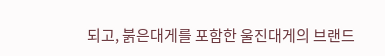되고, 붉은대게를 포함한 울진대게의 브랜드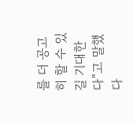를 더 공고히 할 수 있길 기대한다”고 말했다